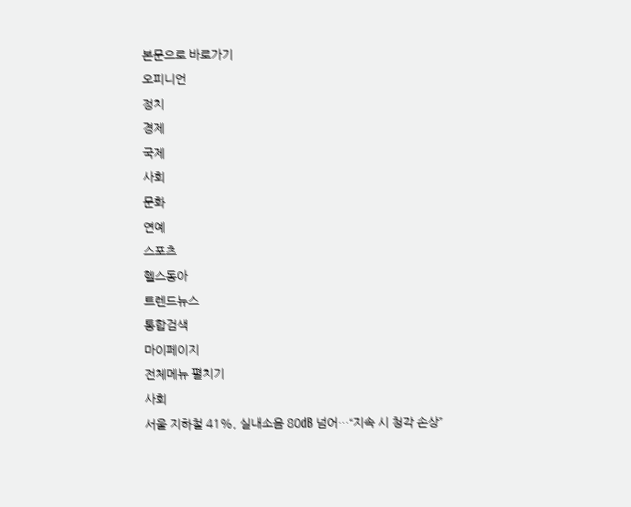본문으로 바로가기
오피니언
정치
경제
국제
사회
문화
연예
스포츠
헬스동아
트렌드뉴스
통합검색
마이페이지
전체메뉴 펼치기
사회
서울 지하철 41%, 실내소음 80㏈ 넘어…“지속 시 청각 손상”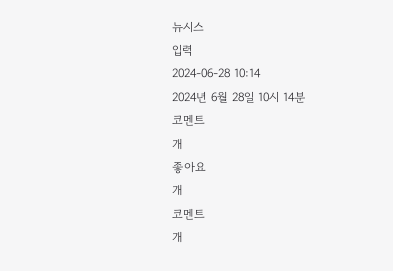뉴시스
입력
2024-06-28 10:14
2024년 6월 28일 10시 14분
코멘트
개
좋아요
개
코멘트
개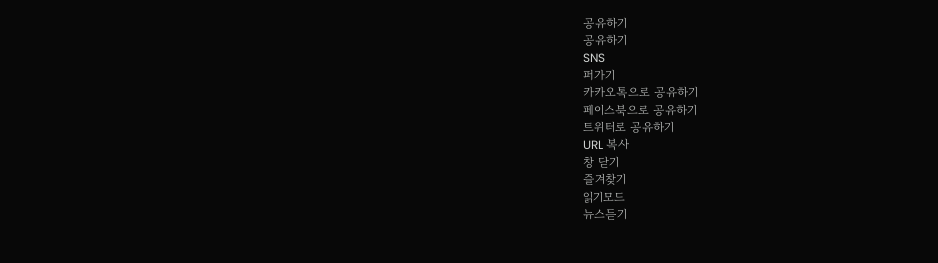공유하기
공유하기
SNS
퍼가기
카카오톡으로 공유하기
페이스북으로 공유하기
트위터로 공유하기
URL 복사
창 닫기
즐겨찾기
읽기모드
뉴스듣기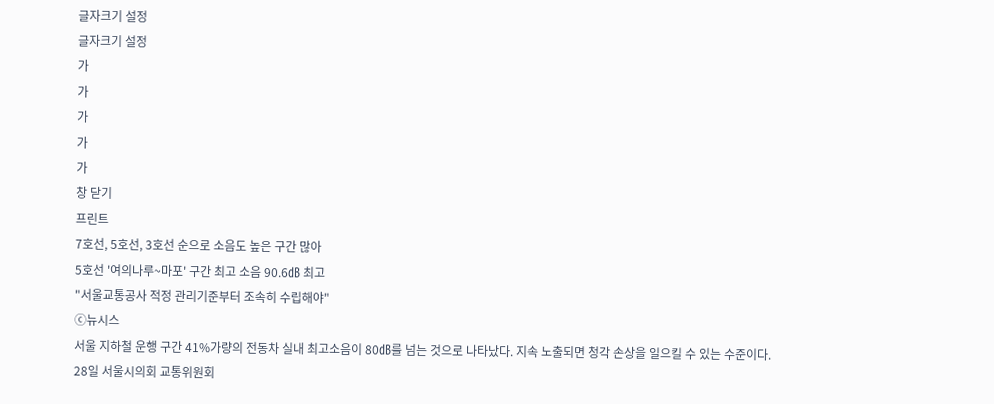글자크기 설정
글자크기 설정
가
가
가
가
가
창 닫기
프린트
7호선, 5호선, 3호선 순으로 소음도 높은 구간 많아
5호선 '여의나루~마포' 구간 최고 소음 90.6㏈ 최고
"서울교통공사 적정 관리기준부터 조속히 수립해야"
ⓒ뉴시스
서울 지하철 운행 구간 41%가량의 전동차 실내 최고소음이 80㏈를 넘는 것으로 나타났다. 지속 노출되면 청각 손상을 일으킬 수 있는 수준이다.
28일 서울시의회 교통위원회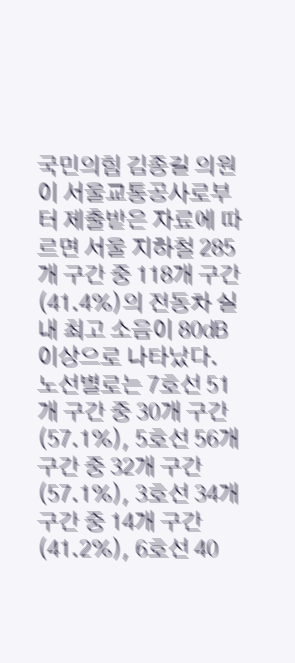국민의힘 김종길 의원이 서울교통공사로부터 제출받은 자료에 따르면 서울 지하철 285개 구간 중 118개 구간(41.4%)의 전동차 실내 최고 소음이 80㏈ 이상으로 나타났다.
노선별로는 7호선 51개 구간 중 30개 구간(57.1%), 5호선 56개 구간 중 32개 구간(57.1%), 3호선 34개 구간 중 14개 구간(41.2%), 6호선 40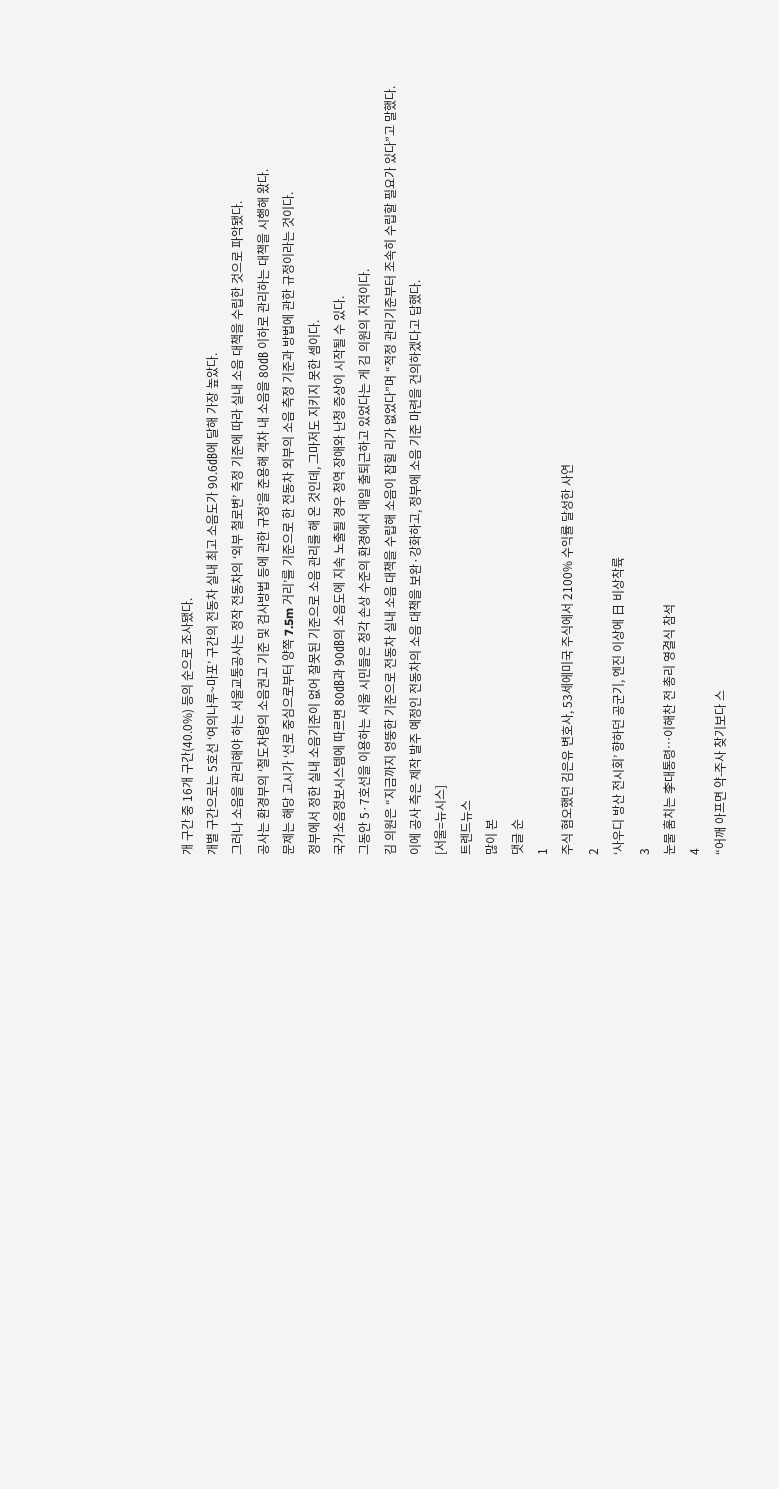개 구간 중 16개 구간(40.0%) 등의 순으로 조사됐다.
개별 구간으로는 5호선 ‘여의나루~마포’ 구간의 전동차 실내 최고 소음도가 90.6㏈에 달해 가장 높았다.
그러나 소음을 관리해야 하는 서울교통공사는 정작 전동차의 ‘외부 철로변’ 측정 기준에 따라 실내 소음 대책을 수립한 것으로 파악됐다.
공사는 환경부의 ‘철도차량의 소음권고 기준 및 검사방법 등에 관한 규정’을 준용해 객차 내 소음을 80㏈ 이하로 관리하는 대책을 시행해 왔다.
문제는 해당 고시가 ‘선로 중심으로부터 양쪽 7.5m 거리’를 기준으로 한 전동차 외부의 소음 측정 기준과 방법에 관한 규정이라는 것이다.
정부에서 정한 실내 소음기준이 없어 잘못된 기준으로 소음 관리를 해 온 것인데, 그마저도 지키지 못한 셈이다.
국가소음정보시스템에 따르면 80㏈과 90㏈의 소음도에 지속 노출될 경우 청역 장애와 난청 증상이 시작될 수 있다.
그동안 5·7호선을 이용하는 서울 시민들은 청각 손상 수준의 환경에서 매일 출퇴근하고 있었다는 게 김 의원의 지적이다.
김 의원은 “지금까지 엉뚱한 기준으로 전동차 실내 소음 대책을 수립해 소음이 잡힐 리가 없었다”며 “적정 관리기준부터 조속히 수립할 필요가 있다”고 말했다.
이에 공사 측은 제작 발주 예정인 전동차의 소음 대책을 보완·강화하고, 정부에 소음 기준 마련을 건의하겠다고 답했다.
[서울=뉴시스]
트렌드뉴스
많이 본
댓글 순
1
주식 혐오했던 김은유 변호사, 53세에미국 주식에서 2100% 수익률 달성한 사연
2
‘사우디 방산 전시회’ 향하던 공군기, 엔진 이상에 日 비상착륙
3
눈물 훔치는 李대통령…이해찬 전 총리 영결식 참석
4
“어깨 아프면 약-주사 찾기보다 스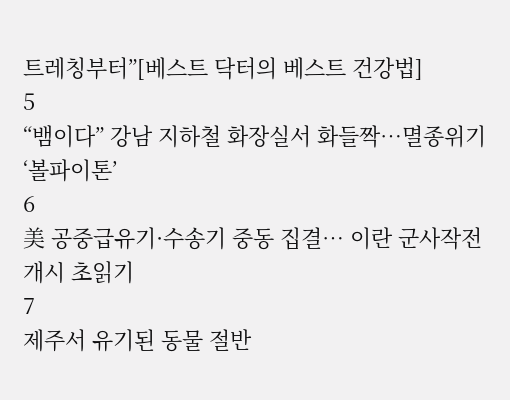트레칭부터”[베스트 닥터의 베스트 건강법]
5
“뱀이다” 강남 지하철 화장실서 화들짝…멸종위기 ‘볼파이톤’
6
美 공중급유기·수송기 중동 집결… 이란 군사작전 개시 초읽기
7
제주서 유기된 동물 절반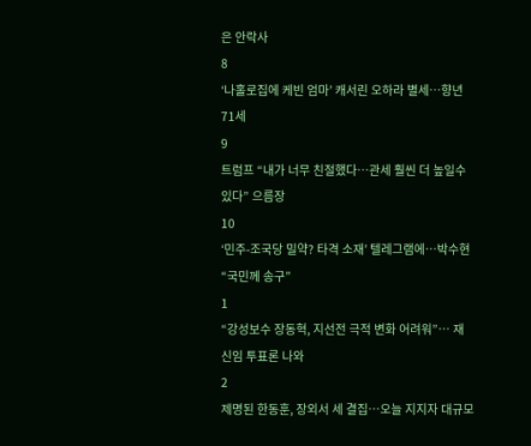은 안락사
8
‘나홀로집에 케빈 엄마’ 캐서린 오하라 별세…향년 71세
9
트럼프 “내가 너무 친절했다…관세 훨씬 더 높일수 있다” 으름장
10
‘민주-조국당 밀약? 타격 소재’ 텔레그램에…박수현 “국민께 송구”
1
“강성보수 장동혁, 지선전 극적 변화 어려워”… 재신임 투표론 나와
2
제명된 한동훈, 장외서 세 결집…오늘 지지자 대규모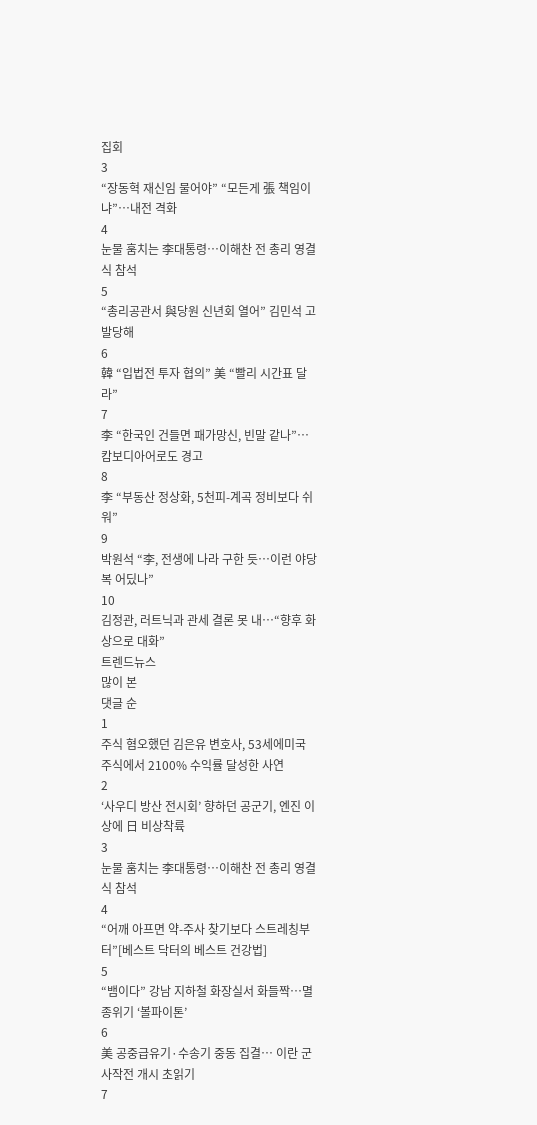집회
3
“장동혁 재신임 물어야” “모든게 張 책임이냐”…내전 격화
4
눈물 훔치는 李대통령…이해찬 전 총리 영결식 참석
5
“총리공관서 與당원 신년회 열어” 김민석 고발당해
6
韓 “입법전 투자 협의” 美 “빨리 시간표 달라”
7
李 “한국인 건들면 패가망신, 빈말 같나”…캄보디아어로도 경고
8
李 “부동산 정상화, 5천피-계곡 정비보다 쉬워”
9
박원석 “李, 전생에 나라 구한 듯…이런 야당 복 어딨나”
10
김정관, 러트닉과 관세 결론 못 내…“향후 화상으로 대화”
트렌드뉴스
많이 본
댓글 순
1
주식 혐오했던 김은유 변호사, 53세에미국 주식에서 2100% 수익률 달성한 사연
2
‘사우디 방산 전시회’ 향하던 공군기, 엔진 이상에 日 비상착륙
3
눈물 훔치는 李대통령…이해찬 전 총리 영결식 참석
4
“어깨 아프면 약-주사 찾기보다 스트레칭부터”[베스트 닥터의 베스트 건강법]
5
“뱀이다” 강남 지하철 화장실서 화들짝…멸종위기 ‘볼파이톤’
6
美 공중급유기·수송기 중동 집결… 이란 군사작전 개시 초읽기
7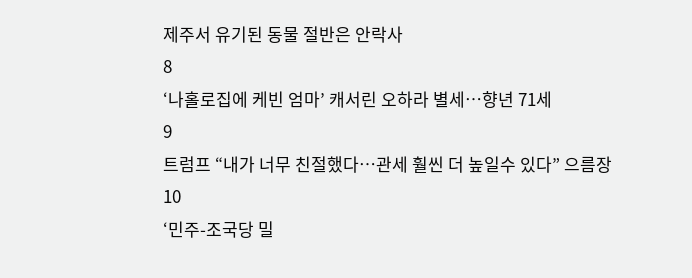제주서 유기된 동물 절반은 안락사
8
‘나홀로집에 케빈 엄마’ 캐서린 오하라 별세…향년 71세
9
트럼프 “내가 너무 친절했다…관세 훨씬 더 높일수 있다” 으름장
10
‘민주-조국당 밀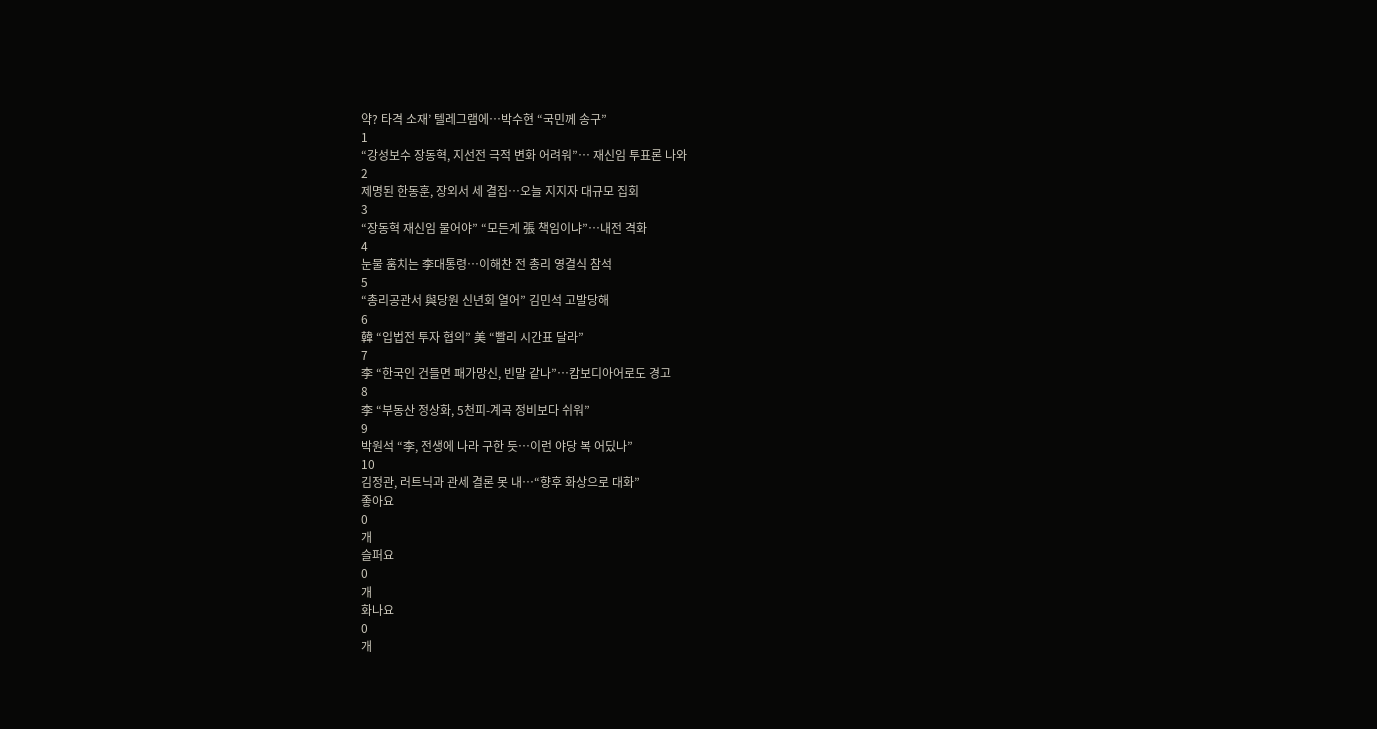약? 타격 소재’ 텔레그램에…박수현 “국민께 송구”
1
“강성보수 장동혁, 지선전 극적 변화 어려워”… 재신임 투표론 나와
2
제명된 한동훈, 장외서 세 결집…오늘 지지자 대규모 집회
3
“장동혁 재신임 물어야” “모든게 張 책임이냐”…내전 격화
4
눈물 훔치는 李대통령…이해찬 전 총리 영결식 참석
5
“총리공관서 與당원 신년회 열어” 김민석 고발당해
6
韓 “입법전 투자 협의” 美 “빨리 시간표 달라”
7
李 “한국인 건들면 패가망신, 빈말 같나”…캄보디아어로도 경고
8
李 “부동산 정상화, 5천피-계곡 정비보다 쉬워”
9
박원석 “李, 전생에 나라 구한 듯…이런 야당 복 어딨나”
10
김정관, 러트닉과 관세 결론 못 내…“향후 화상으로 대화”
좋아요
0
개
슬퍼요
0
개
화나요
0
개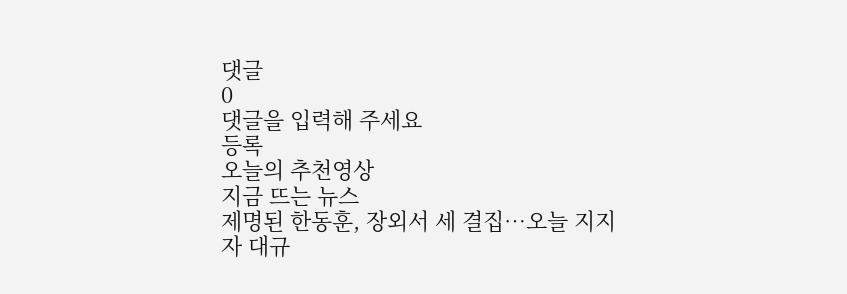댓글
0
댓글을 입력해 주세요
등록
오늘의 추천영상
지금 뜨는 뉴스
제명된 한동훈, 장외서 세 결집…오늘 지지자 대규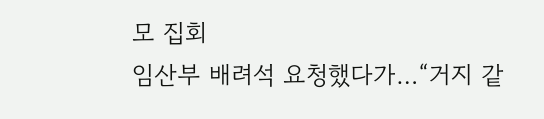모 집회
임산부 배려석 요청했다가…“거지 같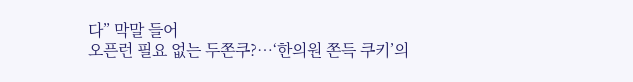다” 막말 들어
오픈런 필요 없는 두쫀쿠?…‘한의원 쫀득 쿠키’의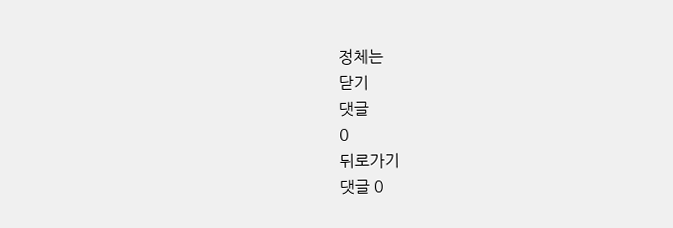정체는
닫기
댓글
0
뒤로가기
댓글 0